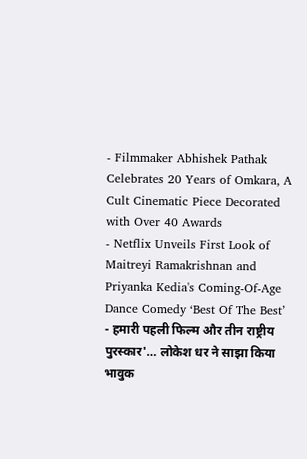- Filmmaker Abhishek Pathak Celebrates 20 Years of Omkara, A Cult Cinematic Piece Decorated with Over 40 Awards
- Netflix Unveils First Look of Maitreyi Ramakrishnan and Priyanka Kedia's Coming-Of-Age Dance Comedy ‘Best Of The Best’
- हमारी पहली फिल्म और तीन राष्ट्रीय पुरस्कार'… लोकेश धर ने साझा किया भावुक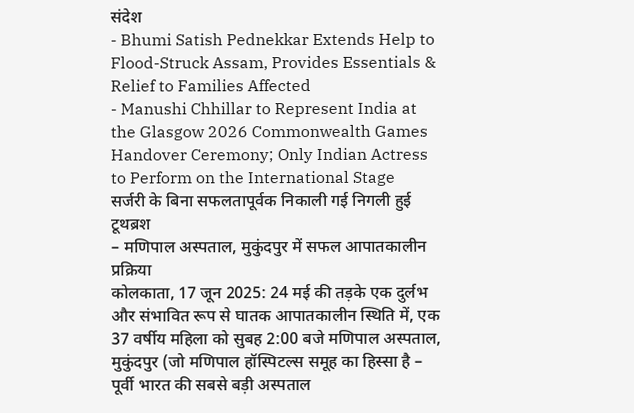संदेश
- Bhumi Satish Pednekkar Extends Help to Flood-Struck Assam, Provides Essentials & Relief to Families Affected
- Manushi Chhillar to Represent India at the Glasgow 2026 Commonwealth Games Handover Ceremony; Only Indian Actress to Perform on the International Stage
सर्जरी के बिना सफलतापूर्वक निकाली गई निगली हुई टूथब्रश
– मणिपाल अस्पताल, मुकुंदपुर में सफल आपातकालीन प्रक्रिया
कोलकाता, 17 जून 2025: 24 मई की तड़के एक दुर्लभ और संभावित रूप से घातक आपातकालीन स्थिति में, एक 37 वर्षीय महिला को सुबह 2:00 बजे मणिपाल अस्पताल, मुकुंदपुर (जो मणिपाल हॉस्पिटल्स समूह का हिस्सा है – पूर्वी भारत की सबसे बड़ी अस्पताल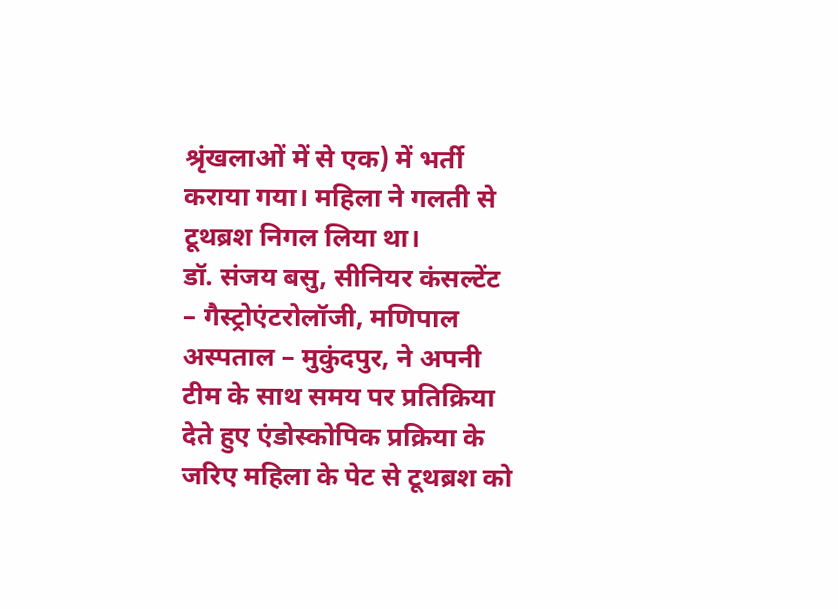श्रृंखलाओं में से एक) में भर्ती कराया गया। महिला ने गलती से टूथब्रश निगल लिया था।
डॉ. संजय बसु, सीनियर कंसल्टेंट – गैस्ट्रोएंटरोलॉजी, मणिपाल अस्पताल – मुकुंदपुर, ने अपनी टीम के साथ समय पर प्रतिक्रिया देते हुए एंडोस्कोपिक प्रक्रिया के जरिए महिला के पेट से टूथब्रश को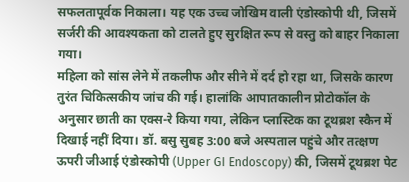सफलतापूर्वक निकाला। यह एक उच्च जोखिम वाली एंडोस्कोपी थी, जिसमें सर्जरी की आवश्यकता को टालते हुए सुरक्षित रूप से वस्तु को बाहर निकाला गया।
महिला को सांस लेने में तकलीफ और सीने में दर्द हो रहा था, जिसके कारण तुरंत चिकित्सकीय जांच की गई। हालांकि आपातकालीन प्रोटोकॉल के अनुसार छाती का एक्स-रे किया गया, लेकिन प्लास्टिक का टूथब्रश स्कैन में दिखाई नहीं दिया। डॉ. बसु सुबह 3:00 बजे अस्पताल पहुंचे और तत्क्षण ऊपरी जीआई एंडोस्कोपी (Upper GI Endoscopy) की, जिसमें टूथब्रश पेट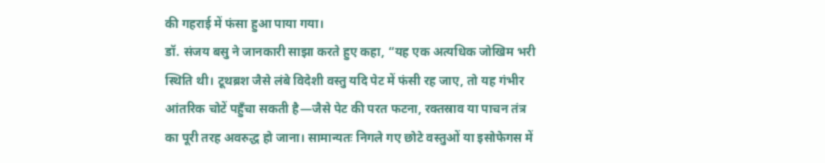की गहराई में फंसा हुआ पाया गया।
डॉ. संजय बसु ने जानकारी साझा करते हुए कहा, “यह एक अत्यधिक जोखिम भरी स्थिति थी। टूथब्रश जैसे लंबे विदेशी वस्तु यदि पेट में फंसी रह जाए, तो यह गंभीर आंतरिक चोटें पहुँचा सकती है—जैसे पेट की परत फटना, रक्तस्राव या पाचन तंत्र का पूरी तरह अवरुद्ध हो जाना। सामान्यतः निगले गए छोटे वस्तुओं या इसोफेगस में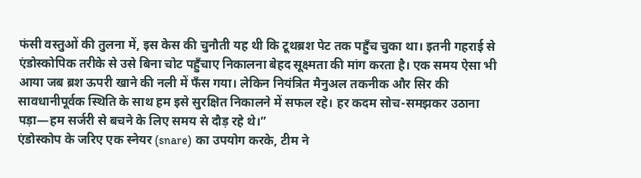फंसी वस्तुओं की तुलना में, इस केस की चुनौती यह थी कि टूथब्रश पेट तक पहुँच चुका था। इतनी गहराई से एंडोस्कोपिक तरीके से उसे बिना चोट पहुँचाए निकालना बेहद सूक्ष्मता की मांग करता है। एक समय ऐसा भी आया जब ब्रश ऊपरी खाने की नली में फँस गया। लेकिन नियंत्रित मैनुअल तकनीक और सिर की सावधानीपूर्वक स्थिति के साथ हम इसे सुरक्षित निकालने में सफल रहे। हर कदम सोच-समझकर उठाना पड़ा—हम सर्जरी से बचने के लिए समय से दौड़ रहे थे।”
एंडोस्कोप के जरिए एक स्नेयर (snare) का उपयोग करके, टीम ने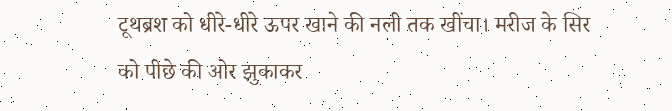टूथब्रश को धीरे-धीरे ऊपर खाने की नली तक खींचा। मरीज के सिर को पीछे की ओर झुकाकर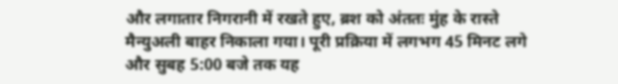और लगातार निगरानी में रखते हुए, ब्रश को अंततः मुंह के रास्ते मैन्युअली बाहर निकाला गया। पूरी प्रक्रिया में लगभग 45 मिनट लगे और सुबह 5:00 बजे तक यह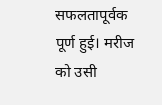सफलतापूर्वक पूर्ण हुई। मरीज को उसी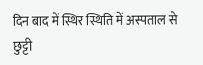दिन बाद में स्थिर स्थिति में अस्पताल से छुट्टी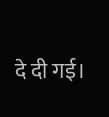दे दी गई।